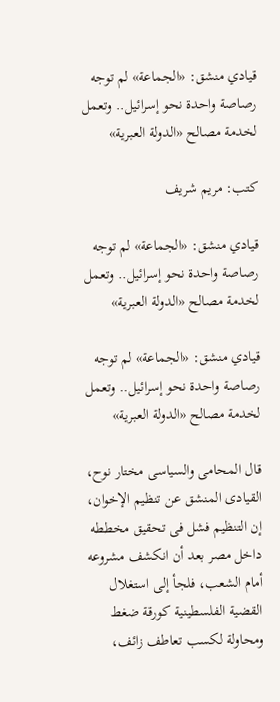قيادي منشق: «الجماعة» لم توجه رصاصة واحدة نحو إسرائيل.. وتعمل لخدمة مصالح «الدولة العبرية»

كتب: مريم شريف

قيادي منشق: «الجماعة» لم توجه رصاصة واحدة نحو إسرائيل.. وتعمل لخدمة مصالح «الدولة العبرية»

قيادي منشق: «الجماعة» لم توجه رصاصة واحدة نحو إسرائيل.. وتعمل لخدمة مصالح «الدولة العبرية»

قال المحامى والسياسى مختار نوح، القيادى المنشق عن تنظيم الإخوان، إن التنظيم فشل فى تحقيق مخططه داخل مصر بعد أن انكشف مشروعه أمام الشعب، فلجأ إلى استغلال القضية الفلسطينية كورقة ضغط ومحاولة لكسب تعاطف زائف،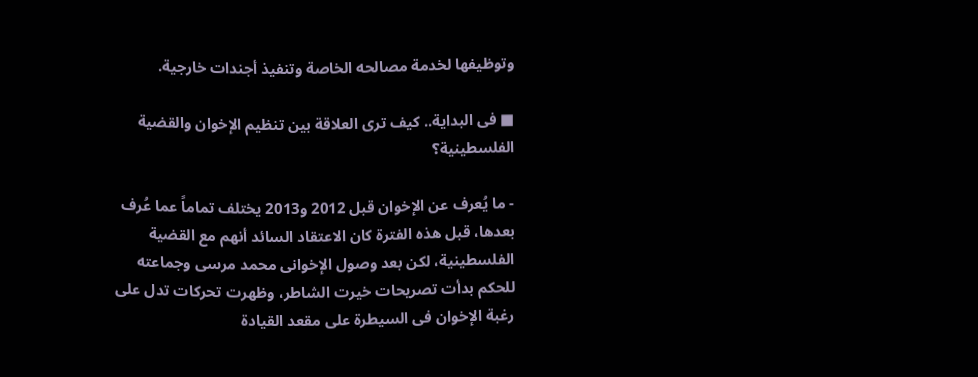وتوظيفها لخدمة مصالحه الخاصة وتنفيذ أجندات خارجية.

■ فى البداية.. كيف ترى العلاقة بين تنظيم الإخوان والقضية الفلسطينية؟

- ما يُعرف عن الإخوان قبل 2012 و2013 يختلف تماماً عما عُرف بعدها، قبل هذه الفترة كان الاعتقاد السائد أنهم مع القضية الفلسطينية، لكن بعد وصول الإخوانى محمد مرسى وجماعته للحكم بدأت تصريحات خيرت الشاطر، وظهرت تحركات تدل على رغبة الإخوان فى السيطرة على مقعد القيادة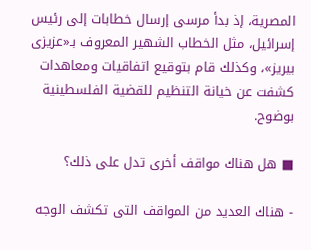المصرية، إذ بدأ مرسى إرسال خطابات إلى رئيس إسرائيل، مثل الخطاب الشهير المعروف بـ«عزيزى بيريز»، وكذلك قام بتوقيع اتفاقيات ومعاهدات كشفت عن خيانة التنظيم للقضية الفلسطينية بوضوح.

■ هل هناك مواقف أخرى تدل على ذلك؟

- هناك العديد من المواقف التى تكشف الوجه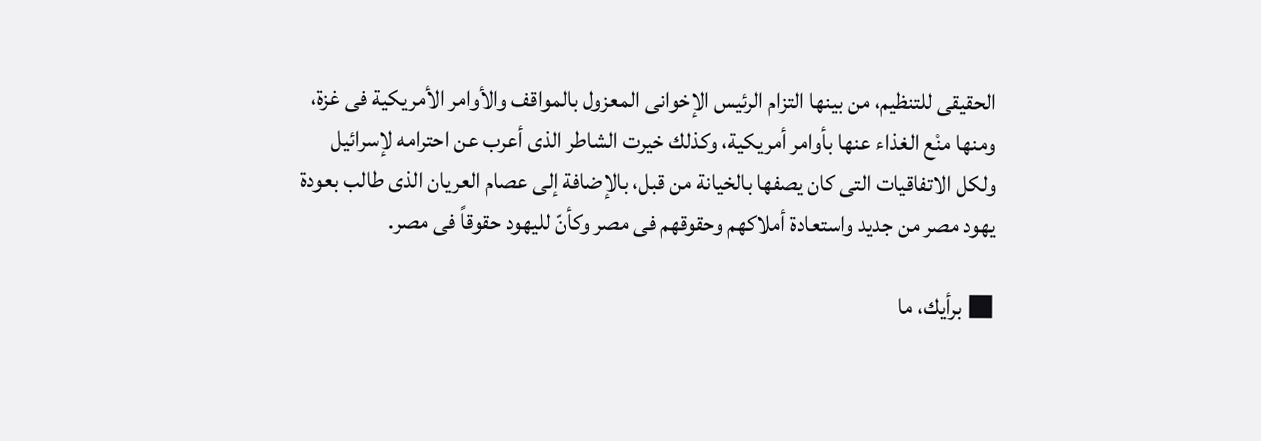الحقيقى للتنظيم، من بينها التزام الرئيس الإخوانى المعزول بالمواقف والأوامر الأمريكية فى غزة، ومنها منْع الغذاء عنها بأوامر أمريكية، وكذلك خيرت الشاطر الذى أعرب عن احترامه لإسرائيل ولكل الاتفاقيات التى كان يصفها بالخيانة من قبل، بالإضافة إلى عصام العريان الذى طالب بعودة يهود مصر من جديد واستعادة أملاكهم وحقوقهم فى مصر وكأنّ لليهود حقوقاً فى مصر.

■ برأيك، ما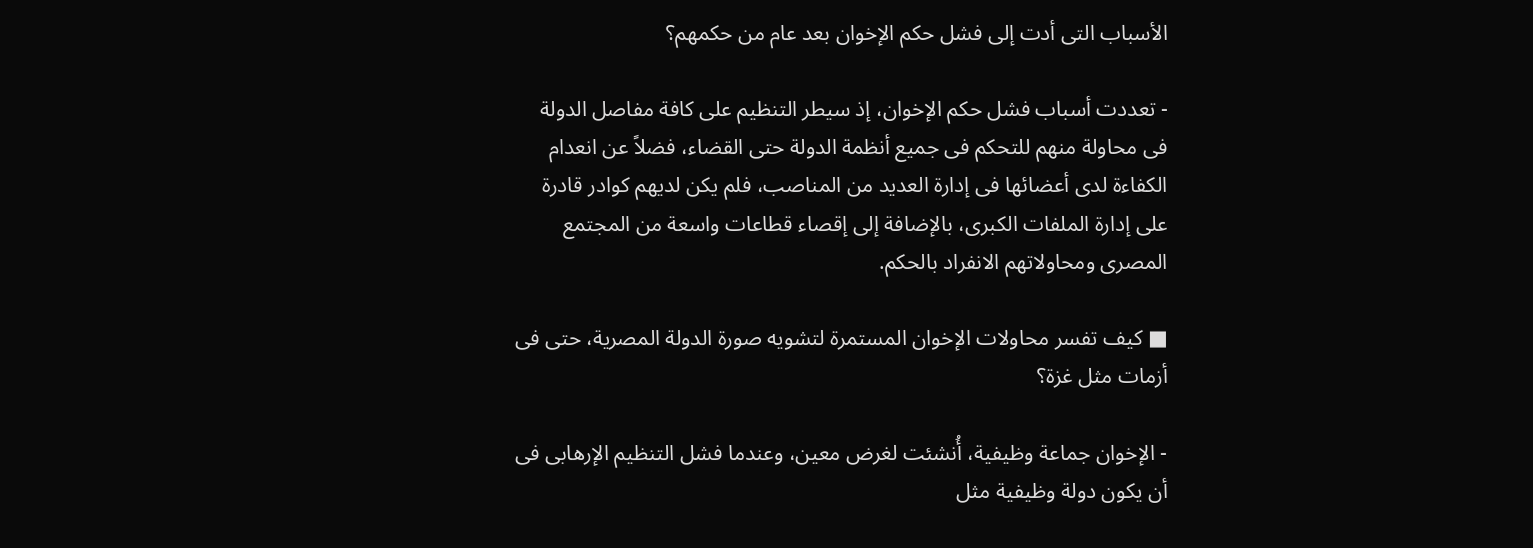الأسباب التى أدت إلى فشل حكم الإخوان بعد عام من حكمهم؟

- تعددت أسباب فشل حكم الإخوان، إذ سيطر التنظيم على كافة مفاصل الدولة فى محاولة منهم للتحكم فى جميع أنظمة الدولة حتى القضاء، فضلاً عن انعدام الكفاءة لدى أعضائها فى إدارة العديد من المناصب، فلم يكن لديهم كوادر قادرة على إدارة الملفات الكبرى، بالإضافة إلى إقصاء قطاعات واسعة من المجتمع المصرى ومحاولاتهم الانفراد بالحكم.

■ كيف تفسر محاولات الإخوان المستمرة لتشويه صورة الدولة المصرية، حتى فى أزمات مثل غزة؟

- الإخوان جماعة وظيفية، أُنشئت لغرض معين، وعندما فشل التنظيم الإرهابى فى أن يكون دولة وظيفية مثل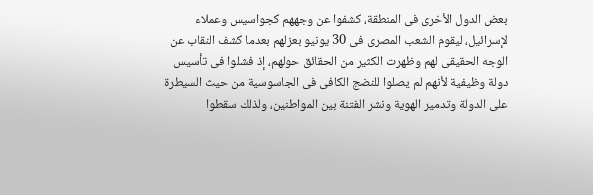بعض الدول الأخرى فى المنطقة، كشفوا عن وجههم كجواسيس وعملاء لإسرائيل، ليقوم الشعب المصرى فى 30 يونيو بعزلهم بعدما كشف النقاب عن الوجه الحقيقى لهم وظهرت الكثير من الحقائق حولهم، إذ فشلوا فى تأسيس دولة وظيفية لأنهم لم يصلوا للنضج الكافى فى الجاسوسية من حيث السيطرة على الدولة وتدمير الهوية ونشر الفتنة بين المواطنين، ولذلك سقطوا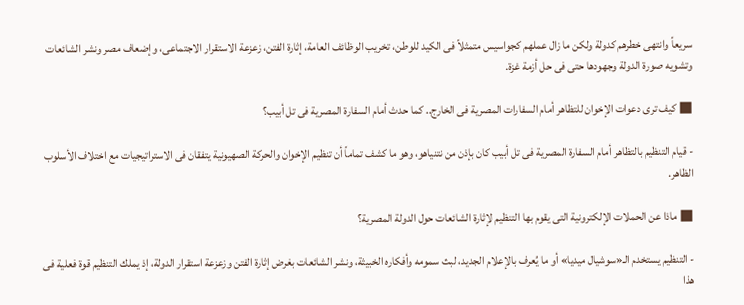سريعاً وانتهى خطرهم كدولة ولكن ما زال عملهم كجواسيس متمثلاً فى الكيد للوطن، تخريب الوظائف العامة، إثارة الفتن، زعزعة الاستقرار الاجتماعى، وإضعاف مصر ونشر الشائعات وتشويه صورة الدولة وجهودها حتى فى حل أزمة غزة.

■ كيف ترى دعوات الإخوان للتظاهر أمام السفارات المصرية فى الخارج.. كما حدث أمام السفارة المصرية فى تل أبيب؟

- قيام التنظيم بالتظاهر أمام السفارة المصرية فى تل أبيب كان بإذن من نتنياهو، وهو ما كشف تماماً أن تنظيم الإخوان والحركة الصهيونية يتفقان فى الاستراتيجيات مع اختلاف الأسلوب الظاهر.

■ ماذا عن الحملات الإلكترونية التى يقوم بها التنظيم لإثارة الشائعات حول الدولة المصرية؟

- التنظيم يستخدم الـ«سوشيال ميديا» أو ما يُعرف بالإعلام الجديد، لبث سمومه وأفكاره الخبيثة، ونشر الشائعات بغرض إثارة الفتن وزعزعة استقرار الدولة، إذ يملك التنظيم قوة فعلية فى هذا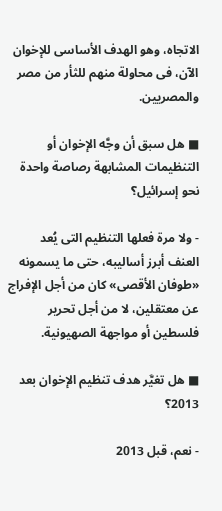الاتجاه، وهو الهدف الأساسى للإخوان الآن، فى محاولة منهم للثأر من مصر والمصريين.

■ هل سبق أن وجَّه الإخوان أو التنظيمات المشابهة رصاصة واحدة نحو إسرائيل؟

- ولا مرة فعلها التنظيم التى يُعد العنف أبرز أساليبه، حتى ما يسمونه «طوفان الأقصى» كان من أجل الإفراج عن معتقلين، لا من أجل تحرير فلسطين أو مواجهة الصهيونية.

■ هل تغيَّر هدف تنظيم الإخوان بعد 2013؟

- نعم، قبل 2013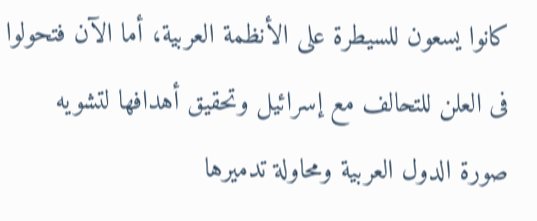كانوا يسعون للسيطرة على الأنظمة العربية، أما الآن فتحولوا فى العلن للتحالف مع إسرائيل وتحقيق أهدافها لتشويه صورة الدول العربية ومحاولة تدميرها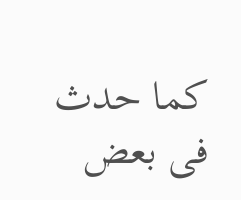كما حدث فى بعض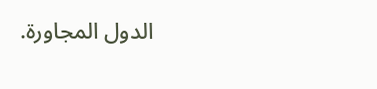الدول المجاورة.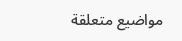مواضيع متعلقة